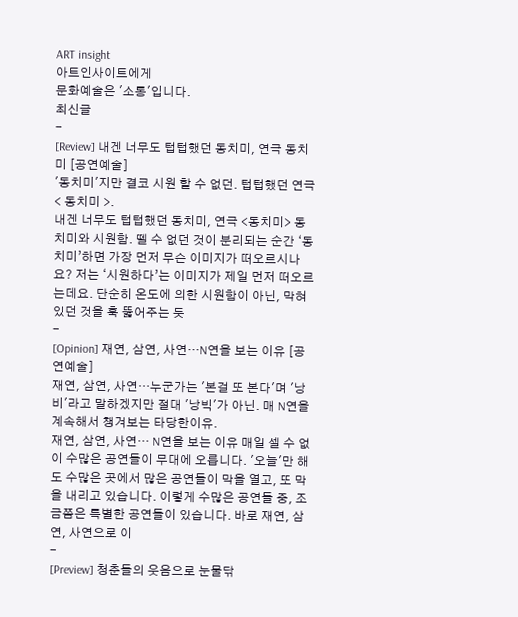ART insight
아트인사이트에게
문화예술은 '소통'입니다.
최신글
-
[Review] 내겐 너무도 텁텁했던 동치미, 연극 동치미 [공연예술]
'동치미'지만 결코 시원 할 수 없던. 텁텁했던 연극 < 동치미 >.
내겐 너무도 텁텁했던 동치미, 연극 <동치미> 동치미와 시원함. 뗄 수 없던 것이 분리되는 순간 ‘동치미’하면 가장 먼저 무슨 이미지가 떠오르시나요? 저는 ‘시원하다’는 이미지가 제일 먼저 떠오르는데요. 단순히 온도에 의한 시원함이 아닌, 막혀있던 것을 훅 뚫어주는 듯
-
[Opinion] 재연, 삼연, 사연…N연을 보는 이유 [공연예술]
재연, 삼연, 사연…누군가는 '본걸 또 본다'며 '낭비'라고 말하겠지만 절대 '낭빅'가 아닌. 매 N연을 계속해서 챙겨보는 타당한이유.
재연, 삼연, 사연… N연을 보는 이유 매일 셀 수 없이 수많은 공연들이 무대에 오릅니다. '오늘'만 해도 수많은 곳에서 많은 공연들이 막을 열고, 또 막을 내리고 있습니다. 이렇게 수많은 공연들 중, 조금쯤은 특별한 공연들이 있습니다. 바로 재연, 삼연, 사연으로 이
-
[Preview] 청춘들의 웃음으로 눈물닦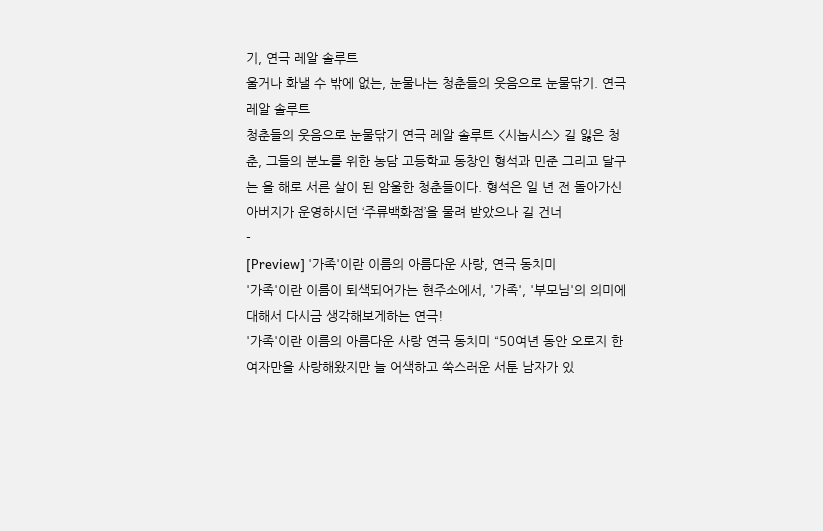기, 연극 레알 솔루트
울거나 화낼 수 밖에 없는, 눈물나는 청춘들의 웃음으로 눈물닦기. 연극 레알 솔루트
청춘들의 웃음으로 눈물닦기 연극 레알 솔루트 <시놉시스> 길 잃은 청춘, 그들의 분노를 위한 농담 고등학교 동창인 형석과 민준 그리고 달구는 올 해로 서른 살이 된 암울한 청춘들이다. 형석은 일 년 전 돌아가신 아버지가 운영하시던 ‘주류백화점’을 물려 받았으나 길 건너
-
[Preview] '가족'이란 이름의 아름다운 사랑, 연극 동치미
'가족'이란 이름이 퇴색되어가는 현주소에서, '가족', '부모님'의 의미에 대해서 다시금 생각해보게하는 연극!
'가족'이란 이름의 아름다운 사랑 연극 동치미 “50여년 동안 오로지 한 여자만을 사랑해왔지만 늘 어색하고 쑥스러운 서툰 남자가 있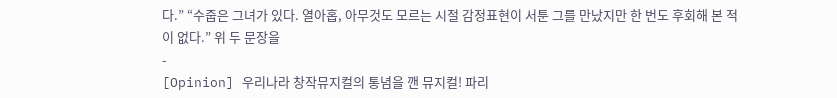다.” “수줍은 그녀가 있다. 열아홉, 아무것도 모르는 시절 감정표현이 서툰 그를 만났지만 한 번도 후회해 본 적이 없다.” 위 두 문장을
-
[Opinion] 우리나라 창작뮤지컬의 통념을 깬 뮤지컬! 파리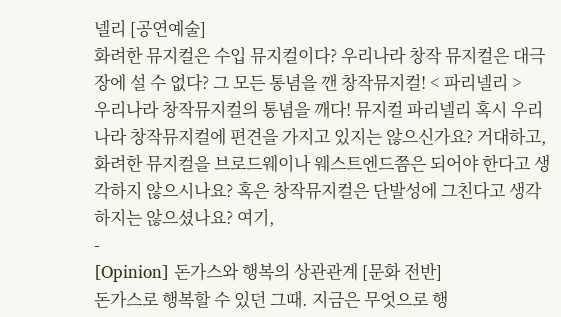넬리 [공연예술]
화려한 뮤지컬은 수입 뮤지컬이다? 우리나라 창작 뮤지컬은 대극장에 설 수 없다? 그 모든 통념을 깬 창작뮤지컬! < 파리넬리 >
우리나라 창작뮤지컬의 통념을 깨다! 뮤지컬 파리넬리 혹시 우리나라 창작뮤지컬에 편견을 가지고 있지는 않으신가요? 거대하고, 화려한 뮤지컬을 브로드웨이나 웨스트엔드쯤은 되어야 한다고 생각하지 않으시나요? 혹은 창작뮤지컬은 단발성에 그친다고 생각하지는 않으셨나요? 여기,
-
[Opinion] 돈가스와 행복의 상관관계 [문화 전반]
돈가스로 행복할 수 있던 그때. 지금은 무엇으로 행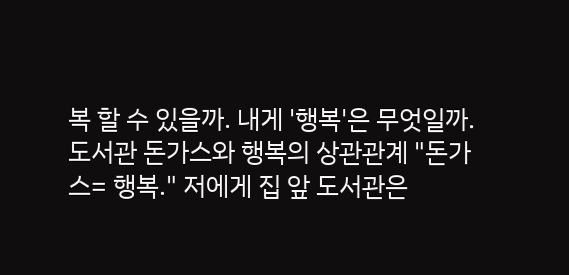복 할 수 있을까. 내게 '행복'은 무엇일까.
도서관 돈가스와 행복의 상관관계 "돈가스= 행복." 저에게 집 앞 도서관은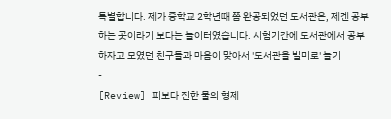특별합니다. 제가 중학교 2학년때 쯤 완공되었던 도서관은, 제겐 공부하는 곳이라기 보다는 놀이터였습니다. 시험기간에 도서관에서 공부하자고 모였던 친구들과 마음이 맞아서 '도서관을 빌미로' 놀기
-
[Review] 피보다 진한 물의 형제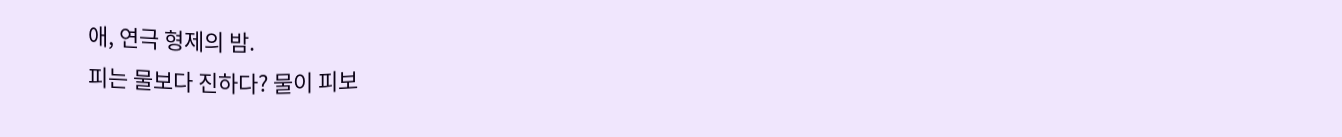애, 연극 형제의 밤.
피는 물보다 진하다? 물이 피보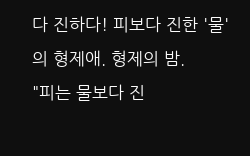다 진하다! 피보다 진한 '물'의 형제애. 형제의 밤.
"피는 물보다 진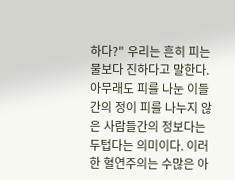하다?" 우리는 흔히 피는 물보다 진하다고 말한다. 아무래도 피를 나눈 이들간의 정이 피를 나누지 않은 사람들간의 정보다는 두텁다는 의미이다. 이러한 혈연주의는 수많은 아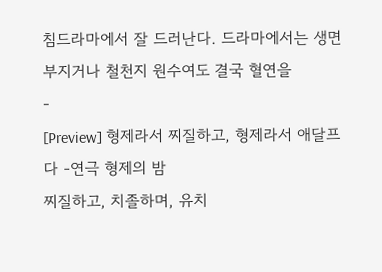침드라마에서 잘 드러난다. 드라마에서는 생면부지거나 철천지 원수여도 결국 혈연을
-
[Preview] 형제라서 찌질하고, 형제라서 애달프다 -연극 형제의 밤
찌질하고, 치졸하며, 유치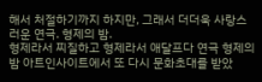해서 처절하기까지 하지만, 그래서 더더욱 사랑스러운 연극. 형제의 밤.
형제라서 찌질하고 형제라서 애달프다 연극 형제의 밤 아트인사이트에서 또 다시 문화초대를 받았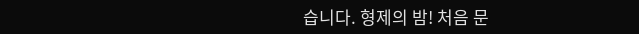습니다. 형제의 밤! 처음 문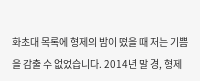화초대 목록에 형제의 밤이 떴을 때 저는 기쁨을 감출 수 없었습니다. 2014년 말 경, 형제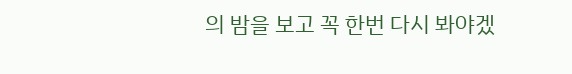의 밤을 보고 꼭 한번 다시 봐야겠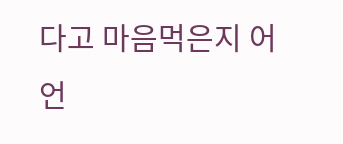다고 마음먹은지 어언